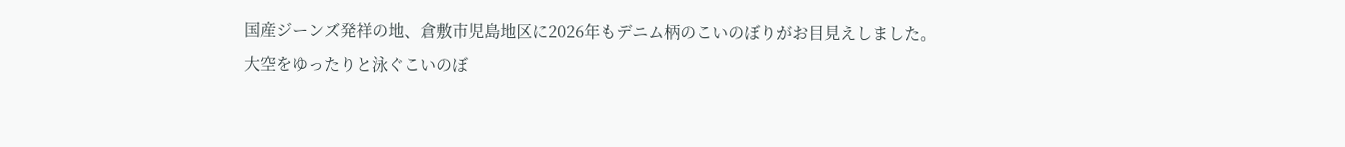国産ジーンズ発祥の地、倉敷市児島地区に2026年もデニム柄のこいのぼりがお目見えしました。
大空をゆったりと泳ぐこいのぼ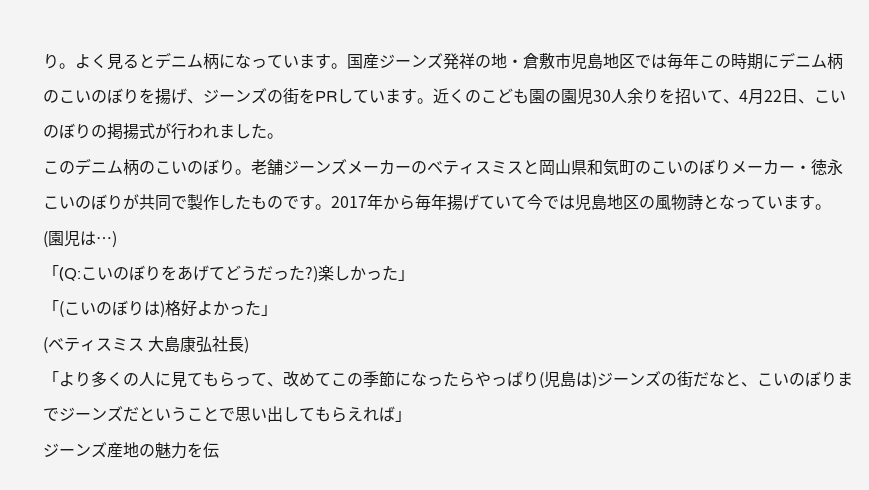り。よく見るとデニム柄になっています。国産ジーンズ発祥の地・倉敷市児島地区では毎年この時期にデニム柄のこいのぼりを揚げ、ジーンズの街をPRしています。近くのこども園の園児30人余りを招いて、4月22日、こいのぼりの掲揚式が行われました。
このデニム柄のこいのぼり。老舗ジーンズメーカーのベティスミスと岡山県和気町のこいのぼりメーカー・徳永こいのぼりが共同で製作したものです。2017年から毎年揚げていて今では児島地区の風物詩となっています。
(園児は…)
「(Q:こいのぼりをあげてどうだった?)楽しかった」
「(こいのぼりは)格好よかった」
(ベティスミス 大島康弘社長)
「より多くの人に見てもらって、改めてこの季節になったらやっぱり(児島は)ジーンズの街だなと、こいのぼりまでジーンズだということで思い出してもらえれば」
ジーンズ産地の魅力を伝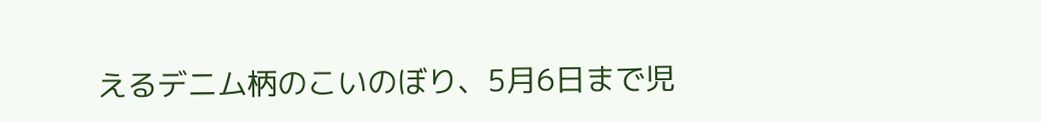えるデニム柄のこいのぼり、5月6日まで児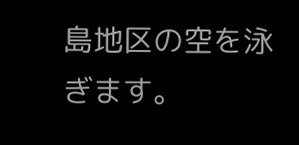島地区の空を泳ぎます。